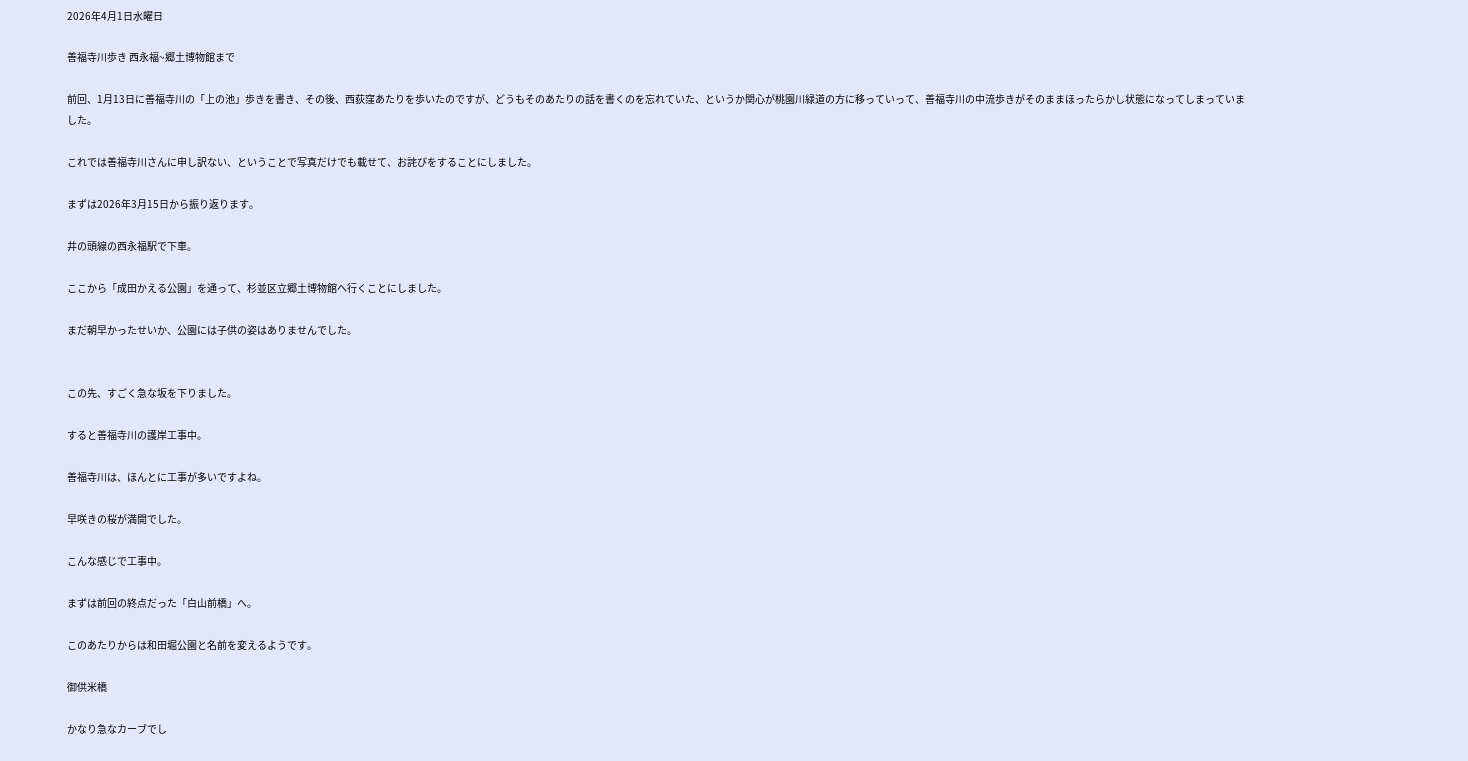2026年4月1日水曜日

善福寺川歩き 西永福~郷土博物館まで

前回、1月13日に善福寺川の「上の池」歩きを書き、その後、西荻窪あたりを歩いたのですが、どうもそのあたりの話を書くのを忘れていた、というか関心が桃園川緑道の方に移っていって、善福寺川の中流歩きがそのままほったらかし状態になってしまっていました。

これでは善福寺川さんに申し訳ない、ということで写真だけでも載せて、お詫びをすることにしました。

まずは2026年3月15日から振り返ります。

井の頭線の西永福駅で下車。

ここから「成田かえる公園」を通って、杉並区立郷土博物館へ行くことにしました。

まだ朝早かったせいか、公園には子供の姿はありませんでした。


この先、すごく急な坂を下りました。

すると善福寺川の護岸工事中。

善福寺川は、ほんとに工事が多いですよね。

早咲きの桜が満開でした。

こんな感じで工事中。

まずは前回の終点だった「白山前橋」へ。

このあたりからは和田堀公園と名前を変えるようです。

御供米橋

かなり急なカーブでし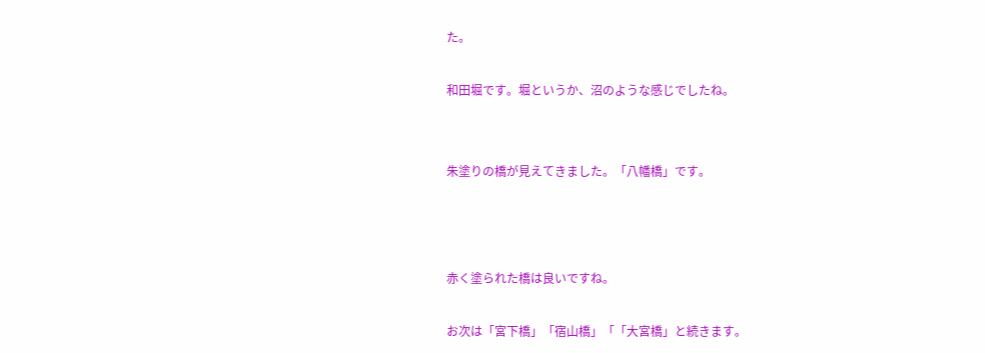た。

和田堀です。堀というか、沼のような感じでしたね。


朱塗りの橋が見えてきました。「八幡橋」です。



赤く塗られた橋は良いですね。

お次は「宮下橋」「宿山橋」「「大宮橋」と続きます。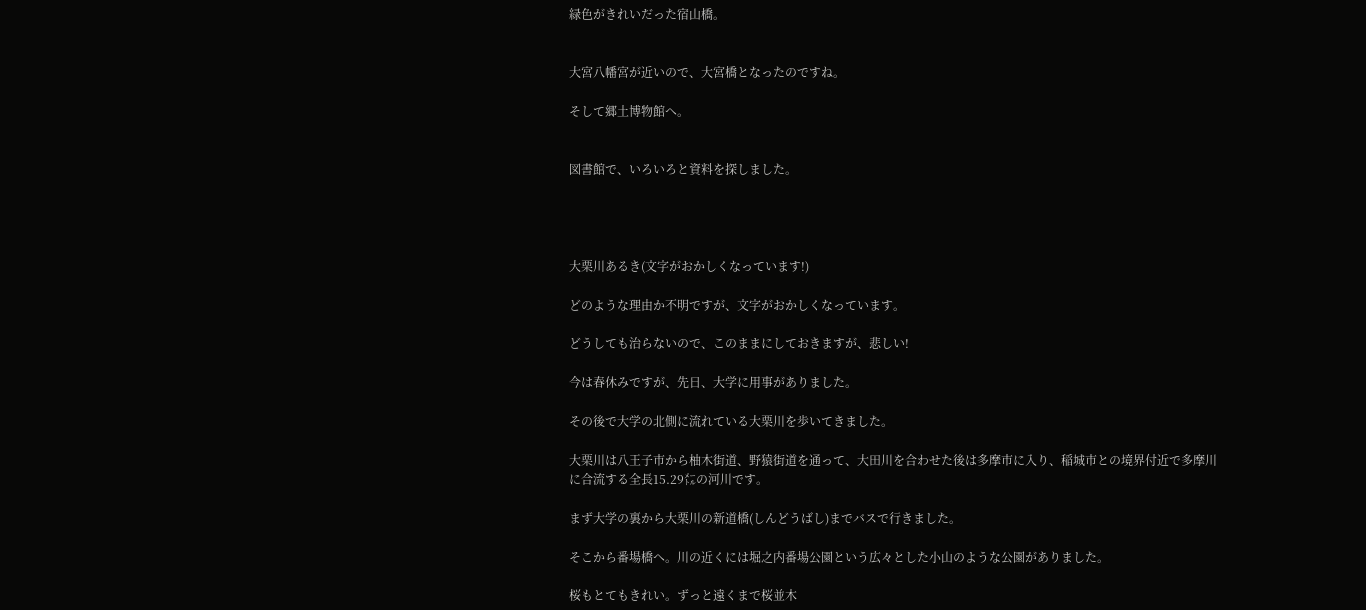緑色がきれいだった宿山橋。


大宮八幡宮が近いので、大宮橋となったのですね。

そして郷土博物館へ。


図書館で、いろいろと資料を探しました。




大栗川あるき(文字がおかしくなっています!)

どのような理由か不明ですが、文字がおかしくなっています。

どうしても治らないので、このままにしておきますが、悲しい!

今は春休みですが、先日、大学に用事がありました。

その後で大学の北側に流れている大栗川を歩いてきました。

大栗川は八王子市から柚木街道、野猿街道を通って、大田川を合わせた後は多摩市に入り、稲城市との境界付近で多摩川に合流する全長15.29㍍の河川です。

まず大学の裏から大栗川の新道橋(しんどうばし)までバスで行きました。

そこから番場橋へ。川の近くには堀之内番場公園という広々とした小山のような公園がありました。

桜もとてもきれい。ずっと遠くまで桜並木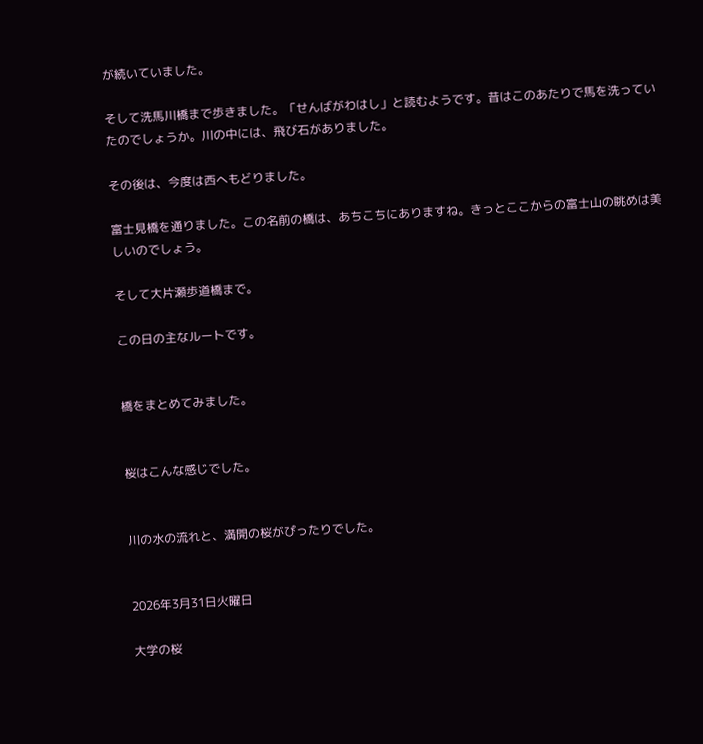が続いていました。

そして洗馬川橋まで歩きました。「せんばがわはし」と読むようです。昔はこのあたりで馬を洗っていたのでしょうか。川の中には、飛び石がありました。

その後は、今度は西へもどりました。

富士見橋を通りました。この名前の橋は、あちこちにありますね。きっとここからの富士山の眺めは美しいのでしょう。

そして大片瀬歩道橋まで。

この日の主なルートです。


橋をまとめてみました。


桜はこんな感じでした。


川の水の流れと、満開の桜がぴったりでした。


2026年3月31日火曜日

大学の桜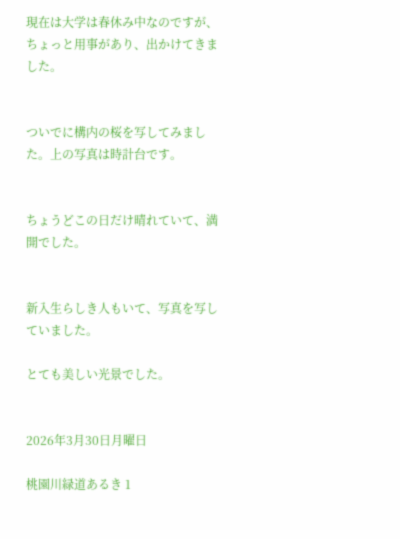現在は大学は春休み中なのですが、ちょっと用事があり、出かけてきました。


ついでに構内の桜を写してみました。上の写真は時計台です。


ちょうどこの日だけ晴れていて、満開でした。


新入生らしき人もいて、写真を写していました。

とても美しい光景でした。


2026年3月30日月曜日

桃園川緑道あるき 1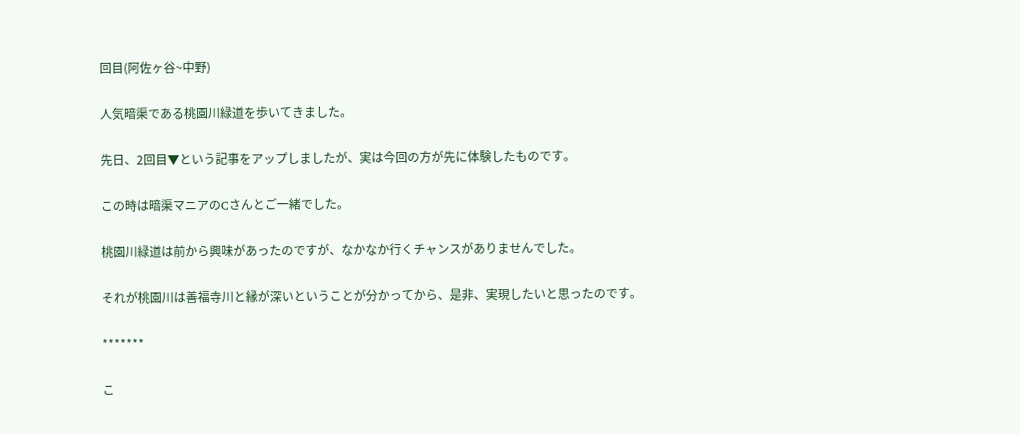回目(阿佐ヶ谷~中野)

人気暗渠である桃園川緑道を歩いてきました。

先日、2回目▼という記事をアップしましたが、実は今回の方が先に体験したものです。

この時は暗渠マニアのCさんとご一緒でした。

桃園川緑道は前から興味があったのですが、なかなか行くチャンスがありませんでした。

それが桃園川は善福寺川と縁が深いということが分かってから、是非、実現したいと思ったのです。

*******

こ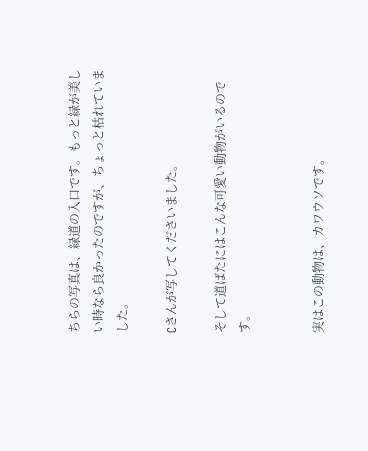ちらの写真は、緑道の入口です。もっと緑が美しい時なら良かったのですが、ちょっと枯れていました。

Cさんが写してくださいました。

そして道ばたにはこんな可愛い動物がいるのです。


実はこの動物は、カワウソです。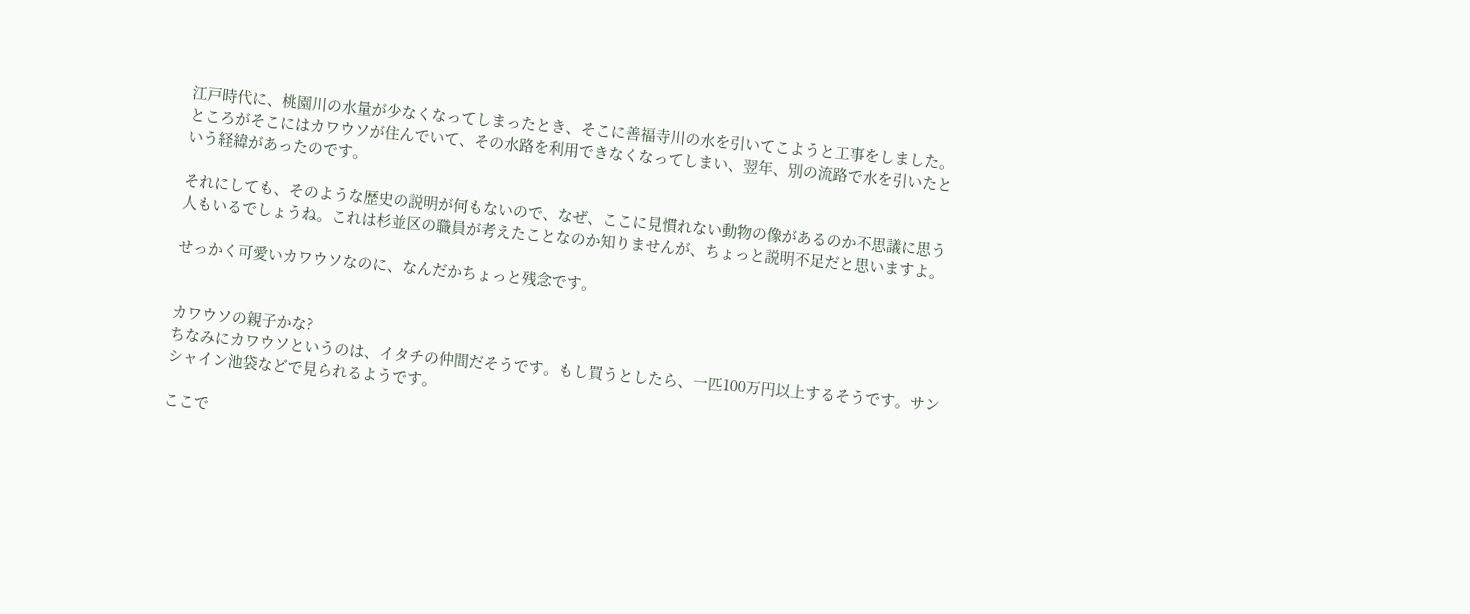江戸時代に、桃園川の水量が少なくなってしまったとき、そこに善福寺川の水を引いてこようと工事をしました。ところがそこにはカワウソが住んでいて、その水路を利用できなくなってしまい、翌年、別の流路で水を引いたという経緯があったのです。

それにしても、そのような歴史の説明が何もないので、なぜ、ここに見慣れない動物の像があるのか不思議に思う人もいるでしょうね。これは杉並区の職員が考えたことなのか知りませんが、ちょっと説明不足だと思いますよ。

せっかく可愛いカワウソなのに、なんだかちょっと残念です。


カワウソの親子かな?
ちなみにカワウソというのは、イタチの仲間だそうです。もし買うとしたら、一匹100万円以上するそうです。サンシャイン池袋などで見られるようです。

ここで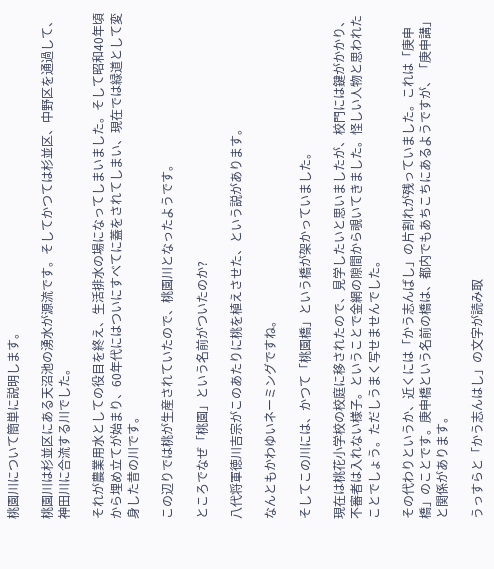桃園川について簡単に説明します。

桃園川は杉並区にある天沼池の湧水が源流です。そしてかつては杉並区、中野区を通過して、神田川に合流する川でした。

それが農業用水としての役目を終え、生活排水の場になってしまいました。そして昭和40年頃から埋め立てが始まり、60年代にはついにすべてに蓋をされてしまい、現在では緑道として変身した昔の川です。

この辺りでは桃が生産されていたので、桃園川となったようです。

ところでなぜ「桃園」という名前がついたのか?

八代将軍徳川吉宗がこのあたりに桃を植えさせた、という説があります。

なんともかわゆいネーミングですね。

そしてこの川には、かつて「桃園橋」という橋が架かっていました。

現在は桃花小学校の校庭に移されたので、見学したいと思いましたが、校門には鍵がかかり、不審者は入れない様子。ということで金網の隙間から覗いてきました。怪しい人物と思われたことでしょう。ただしうまく写せませんでした。

その代わりというか、近くには「かう志んばし」の片割れが残っていました。これは「庚申橋」のことです。庚申橋という名前の橋は、都内でもあちこちにあるようですが、「庚申講」と関係があります。

うっすらと「かう志んはし」の文字が読み取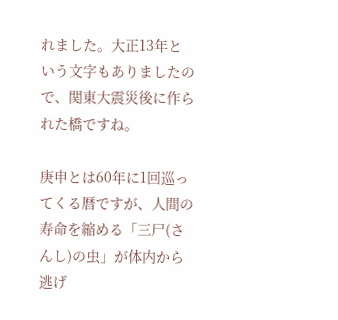れました。大正13年という文字もありましたので、関東大震災後に作られた橋ですね。

庚申とは60年に1回巡ってくる暦ですが、人間の寿命を縮める「三尸(さんし)の虫」が体内から逃げ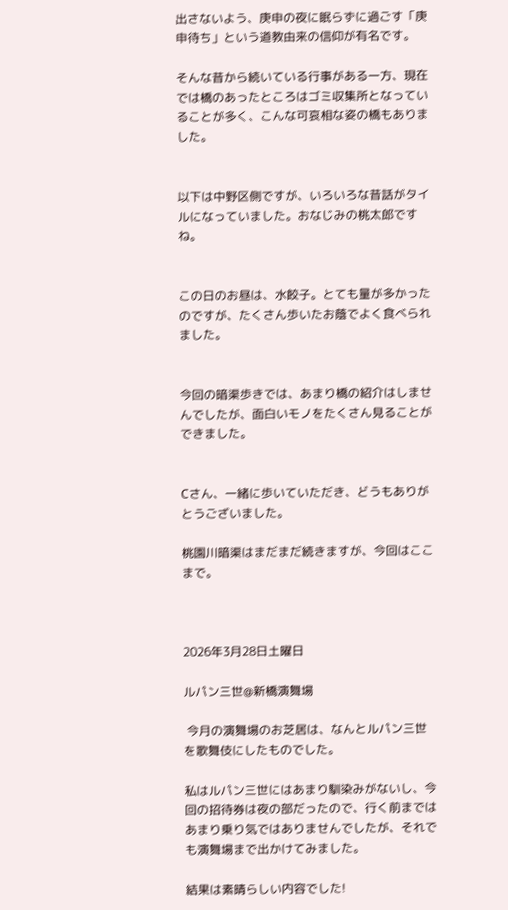出さないよう、庚申の夜に眠らずに過ごす「庚申待ち」という道教由来の信仰が有名です。

そんな昔から続いている行事がある一方、現在では橋のあったところはゴミ収集所となっていることが多く、こんな可哀相な姿の橋もありました。


以下は中野区側ですが、いろいろな昔話がタイルになっていました。おなじみの桃太郎ですね。


この日のお昼は、水餃子。とても量が多かったのですが、たくさん歩いたお蔭でよく食べられました。


今回の暗渠歩きでは、あまり橋の紹介はしませんでしたが、面白いモノをたくさん見ることができました。


Cさん、一緒に歩いていただき、どうもありがとうございました。

桃園川暗渠はまだまだ続きますが、今回はここまで。



2026年3月28日土曜日

ルパン三世@新橋演舞場

 今月の演舞場のお芝居は、なんとルパン三世を歌舞伎にしたものでした。

私はルパン三世にはあまり馴染みがないし、今回の招待券は夜の部だったので、行く前まではあまり乗り気ではありませんでしたが、それでも演舞場まで出かけてみました。

結果は素晴らしい内容でした!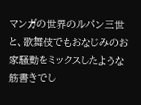マンガの世界のルパン三世と、歌舞伎でもおなじみのお家騒動をミックスしたような筋書きでし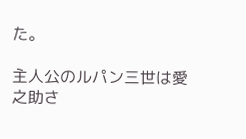た。

主人公のルパン三世は愛之助さ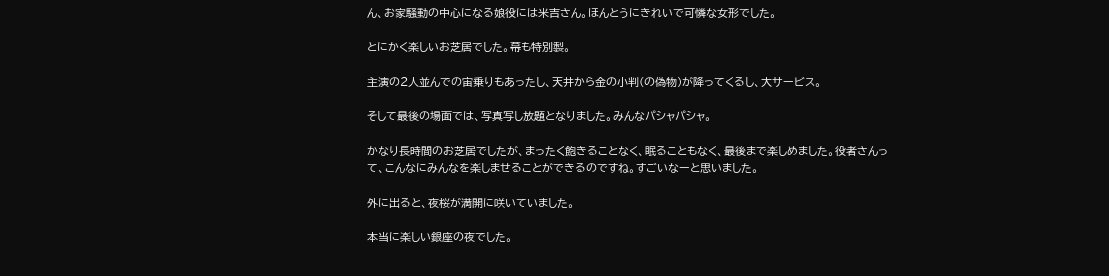ん、お家騒動の中心になる娘役には米吉さん。ほんとうにきれいで可憐な女形でした。

とにかく楽しいお芝居でした。幕も特別製。

主演の2人並んでの宙乗りもあったし、天井から金の小判(の偽物)が降ってくるし、大サービス。

そして最後の場面では、写真写し放題となりました。みんなパシャパシャ。

かなり長時間のお芝居でしたが、まったく飽きることなく、眠ることもなく、最後まで楽しめました。役者さんって、こんなにみんなを楽しませることができるのですね。すごいなーと思いました。

外に出ると、夜桜が満開に咲いていました。

本当に楽しい銀座の夜でした。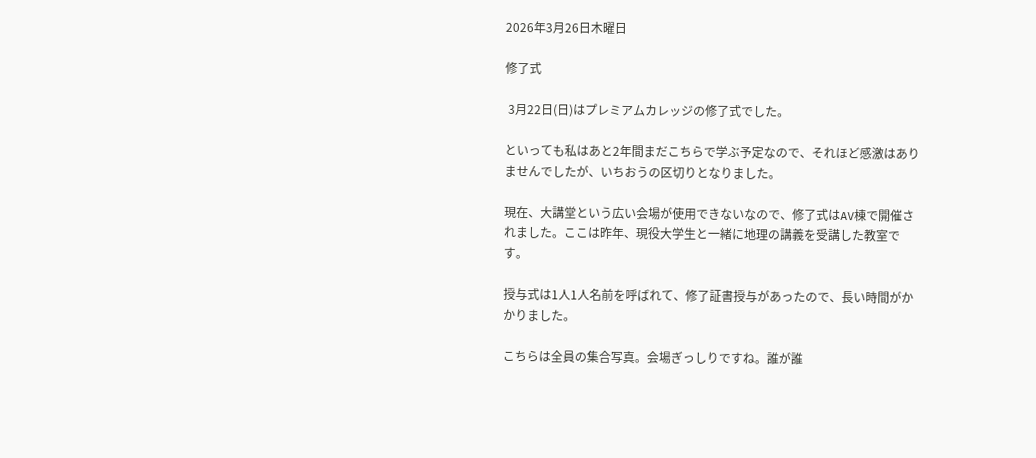2026年3月26日木曜日

修了式

 3月22日(日)はプレミアムカレッジの修了式でした。

といっても私はあと2年間まだこちらで学ぶ予定なので、それほど感激はありませんでしたが、いちおうの区切りとなりました。

現在、大講堂という広い会場が使用できないなので、修了式はAV棟で開催されました。ここは昨年、現役大学生と一緒に地理の講義を受講した教室です。

授与式は1人1人名前を呼ばれて、修了証書授与があったので、長い時間がかかりました。

こちらは全員の集合写真。会場ぎっしりですね。誰が誰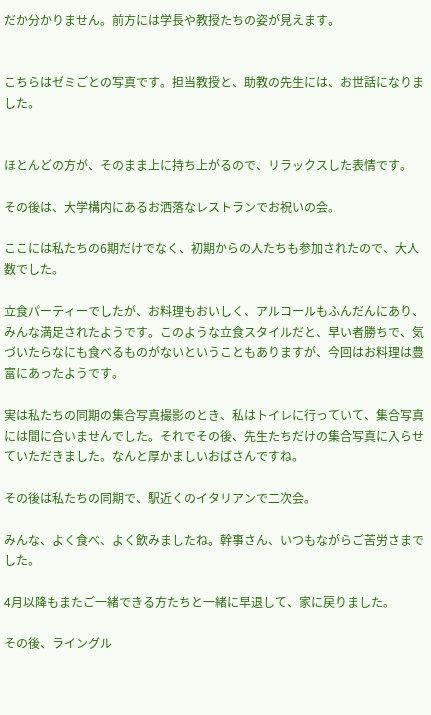だか分かりません。前方には学長や教授たちの姿が見えます。


こちらはゼミごとの写真です。担当教授と、助教の先生には、お世話になりました。


ほとんどの方が、そのまま上に持ち上がるので、リラックスした表情です。

その後は、大学構内にあるお洒落なレストランでお祝いの会。

ここには私たちの6期だけでなく、初期からの人たちも参加されたので、大人数でした。

立食パーティーでしたが、お料理もおいしく、アルコールもふんだんにあり、みんな満足されたようです。このような立食スタイルだと、早い者勝ちで、気づいたらなにも食べるものがないということもありますが、今回はお料理は豊富にあったようです。

実は私たちの同期の集合写真撮影のとき、私はトイレに行っていて、集合写真には間に合いませんでした。それでその後、先生たちだけの集合写真に入らせていただきました。なんと厚かましいおばさんですね。

その後は私たちの同期で、駅近くのイタリアンで二次会。

みんな、よく食べ、よく飲みましたね。幹事さん、いつもながらご苦労さまでした。

4月以降もまたご一緒できる方たちと一緒に早退して、家に戻りました。

その後、ライングル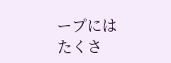ープにはたくさ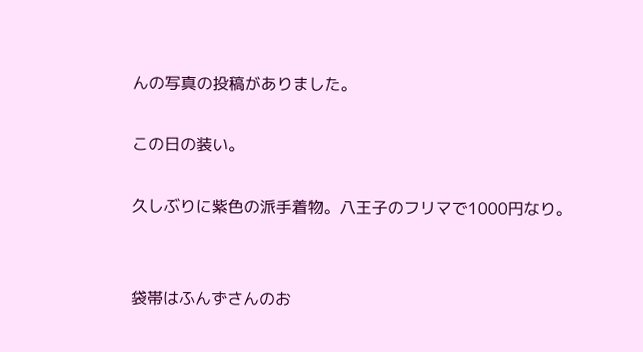んの写真の投稿がありました。

この日の装い。

久しぶりに紫色の派手着物。八王子のフリマで1000円なり。


袋帯はふんずさんのお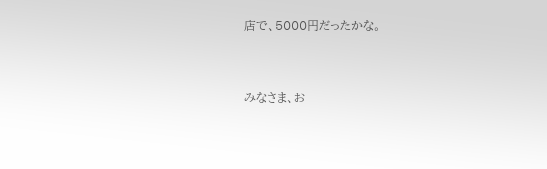店で、5000円だったかな。


みなさま、お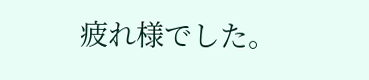疲れ様でした。